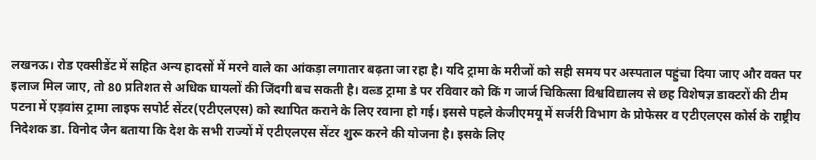लखनऊ। रोड एक्सीडेंट में सहित अन्य हादसों में मरने वाले का आंकड़ा लगातार बढ़ता जा रहा है। यदि ट्रामा के मरीजों को सही समय पर अस्पताल पहुंचा दिया जाए और वक्त पर इलाज मिल जाए, तो 80 प्रतिशत से अधिक घायलों की जिंदगी बच सकती है। वल्र्ड ट्रामा डे पर रविवार को किं ग जार्ज चिकित्सा विश्वविद्यालय से छह विशेषज्ञ डाक्टरों की टीम पटना में एड़वांस ट्रामा लाइफ सपोर्ट सेंटर(एटीएलएस) को स्थापित कराने के लिए रवाना हो गई। इससे पहले केजीएमयू में सर्जरी विभाग के प्रोफेसर व एटीएलएस कोर्स के राष्ट्रीय निदेशक डा. विनोद जैन बताया कि देश के सभी राज्यों में एटीएलएस सेंटर शुरू करने की योजना है। इसके लिए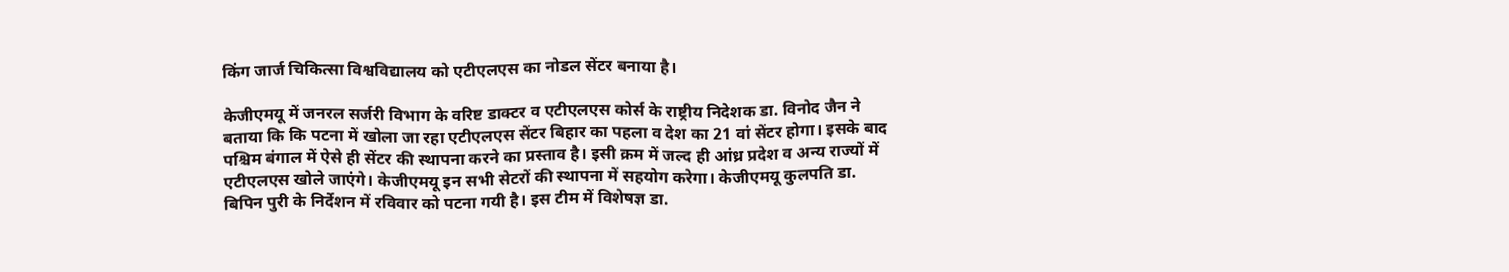किंग जार्ज चिकित्सा विश्वविद्यालय को एटीएलएस का नोडल सेंटर बनाया है।

केजीएमयू में जनरल सर्जरी विभाग के वरिष्ट डाक्टर व एटीएलएस कोर्स के राष्ट्रीय निदेशक डा. विनोद जैन ने बताया कि कि पटना में खोला जा रहा एटीएलएस सेंटर बिहार का पहला व देश का 21 वां सेंटर होगा। इसके बाद पश्चिम बंगाल में ऐसे ही सेंटर की स्थापना करने का प्रस्ताव है। इसी क्रम में जल्द ही आंध्र प्रदेश व अन्य राज्यों में एटीएलएस खोले जाएंगे। केजीएमयू इन सभी सेटरों की स्थापना में सहयोग करेगा। केजीएमयू कुलपति डा. बिपिन पुरी के निर्देशन में रविवार को पटना गयी है। इस टीम में विशेषज्ञ डा.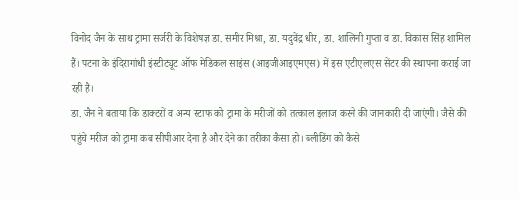विनोद जैन के साथ ट्रामा सर्जरी के विशेषज्ञ डा. समीर मिश्रा, डा. यदुवेंद्र धीर, डा. शालिनी गुप्ता व डा. विकास सिंह शामिल हैं। पटना के इंदिरागांधी इंस्टीट्यूट ऑफ मेडिकल साइंस (आइजीआइएमएस) में इस एटीएलएस सेंटर की स्थापना कराई जा रही है।
डा. जैन ने बताया कि डाक्टरों व अन्य स्टाफ को ट्रामा के मरीजों को तत्काल इलाज करने की जानकारी दी जाएंगी। जैसे की पहुंचे मरीज को ट्रामा कब सीपीआर देना है और देने का तरीका कैसा हो। ब्लीडिंग को कैसे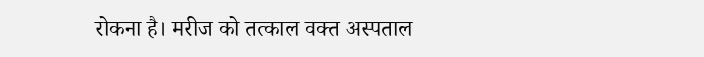रोकना है। मरीज को तत्काल वक्त अस्पताल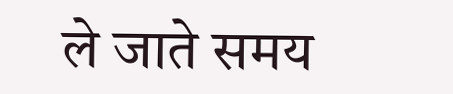ले जाते समय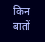किन बातों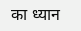का ध्यान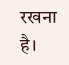रखना है।